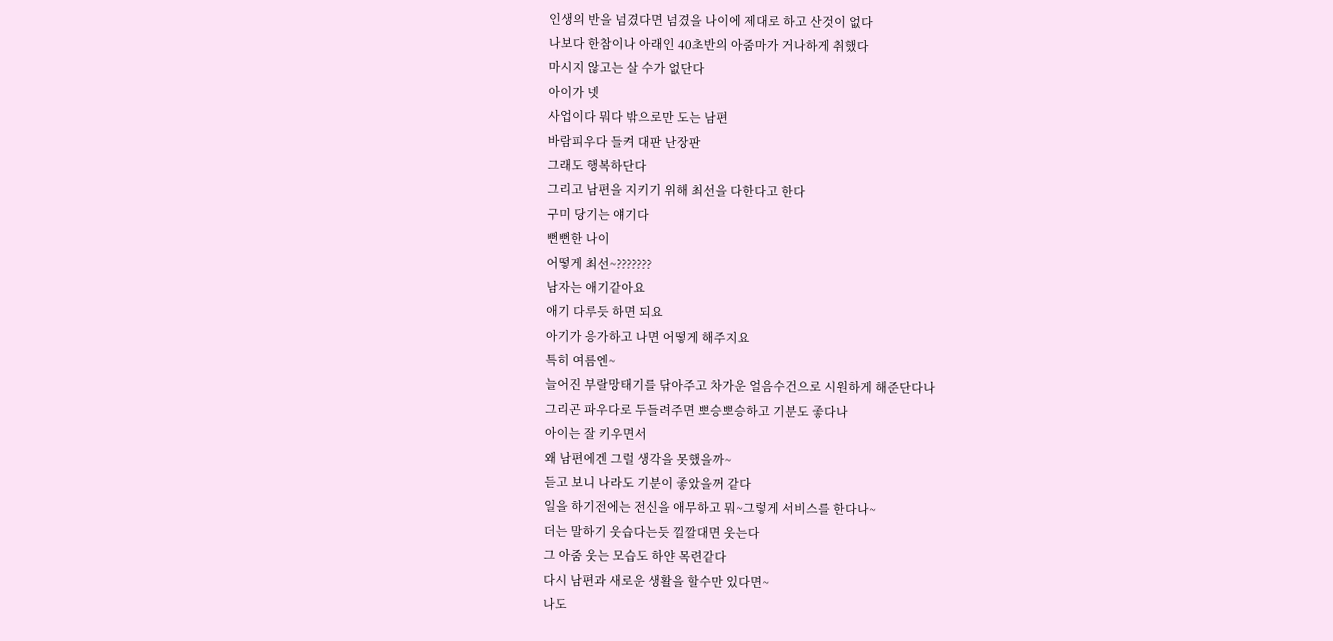인생의 반을 넘겼다면 넘겼을 나이에 제대로 하고 산것이 없다
나보다 한참이나 아래인 40초반의 아줌마가 거나하게 취했다
마시지 않고는 살 수가 없단다
아이가 넷
사업이다 뭐다 밖으로만 도는 남편
바람피우다 들켜 대판 난장판
그래도 행복하단다
그리고 남편을 지키기 위해 최선을 다한다고 한다
구미 당기는 얘기다
뻔뻔한 나이
어떻게 최선~???????
남자는 애기같아요
애기 다루듯 하면 되요
아기가 응가하고 나면 어떻게 해주지요
특히 여름엔~
늘어진 부랄망태기를 닦아주고 차가운 얼음수건으로 시원하게 해준단다나
그리곤 파우다로 두들려주면 뽀승뽀승하고 기분도 좋다나
아이는 잘 키우면서
왜 남편에겐 그럴 생각을 못했을까~
듣고 보니 나라도 기분이 좋았을꺼 같다
일을 하기전에는 전신을 애무하고 뭐~그렇게 서비스를 한다나~
더는 말하기 웃습다는듯 낄깔대면 웃는다
그 아줌 웃는 모습도 하얀 목련같다
다시 남편과 새로운 생활을 할수만 있다면~
나도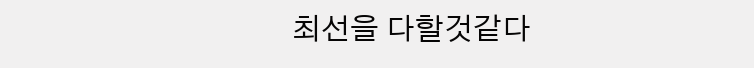최선을 다할것같다